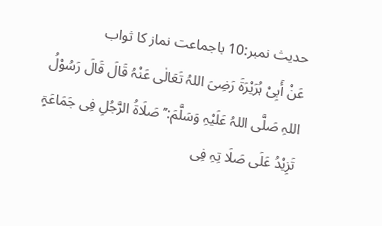حدیث نمبر:10 باجماعت نماز کا ثواب
عَنْ أَبِیْ ہُرَیْرَۃَ رَضِیَ اللہُ تَعَالٰی عَنْہُ قَالَ قَالَ رَسُوْلُ اللہِ صَلَّی اللہُ عَلَیْہِ وَسَلَّمَ:’’ صَلَاۃُ الرَّجُلِ فِی جَمَاعَۃٍ تَزِیْدُ عَلَی صَلَا تِہِ فِی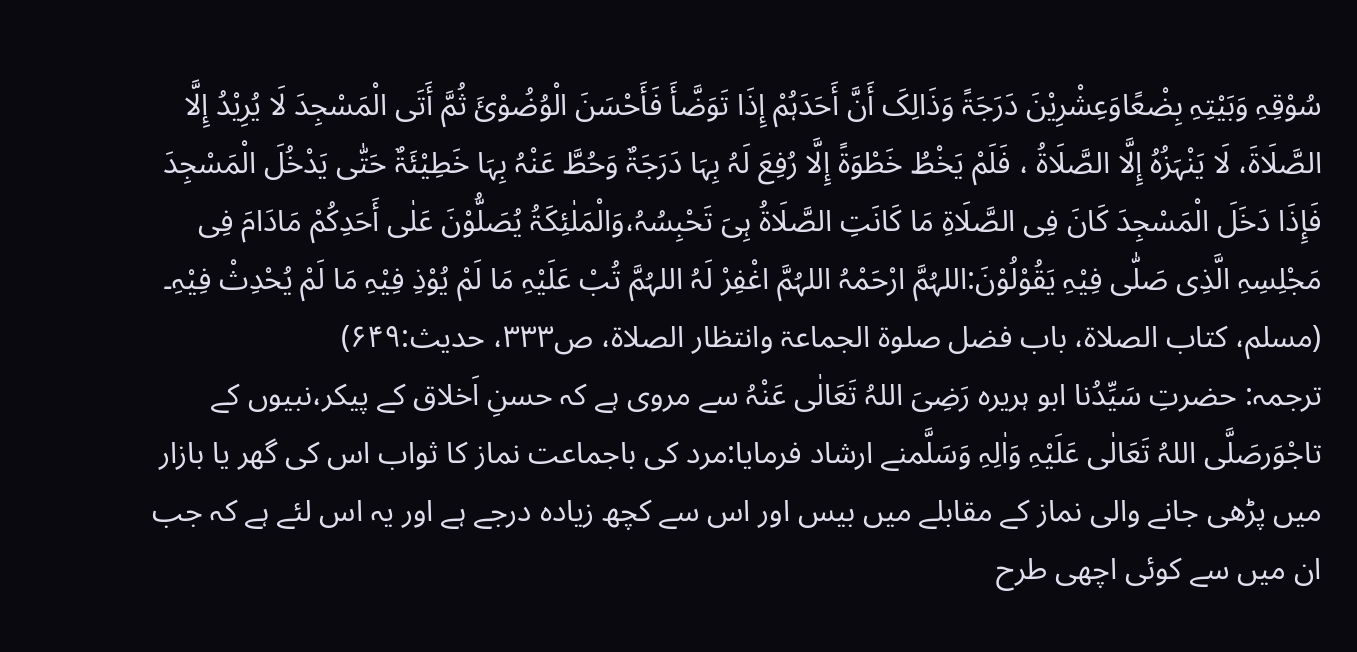سُوْقِہِ وَبَیْتِہِ بِضْعًاوَعِشْرِیْنَ دَرَجَۃً وَذَالِکَ أَنَّ أَحَدَہُمْ إِذَا تَوَضَّأَ فَأَحْسَنَ الْوُضُوْئَ ثُمَّ أَتَی الْمَسْجِدَ لَا یُرِیْدُ إِلَّا الصَّلَاۃَ، لَا یَنْہَزُہُ إِلَّا الصَّلَاۃُ ، فَلَمْ یَخْطُ خَطْوَۃً إِلَّا رُفِعَ لَہُ بِہَا دَرَجَۃٌ وَحُطَّ عَنْہُ بِہَا خَطِیْئَۃٌ حَتّٰی یَدْخُلَ الْمَسْجِدَ فَإِذَا دَخَلَ الْمَسْجِدَ کَانَ فِی الصَّلَاۃِ مَا کَانَتِ الصَّلَاۃُ ہِیَ تَحْبِسُہُ،وَالْمَلٰئِکَۃُ یُصَلُّوْنَ عَلٰی أَحَدِکُمْ مَادَامَ فِی مَجْلِسِہِ الَّذِی صَلّٰی فِیْہِ یَقُوْلُوْنَ:اللہُمَّ ارْحَمْہُ اللہُمَّ اغْفِرْ لَہُ اللہُمَّ تُبْ عَلَیْہِ مَا لَمْ یُوْذِ فِیْہِ مَا لَمْ یُحْدِثْ فِیْہِ۔
(مسلم، کتاب الصلاۃ، باب فضل صلوۃ الجماعۃ وانتظار الصلاۃ، ص۳۳۳، حدیث:۶۴۹)
ترجمہ: حضرتِ سَیِّدُنا ابو ہریرہ رَضِیَ اللہُ تَعَالٰی عَنْہُ سے مروی ہے کہ حسنِ اَخلاق کے پیکر،نبیوں کے تاجْوَرصَلَّی اللہُ تَعَالٰی عَلَیْہِ وَاٰلِہِ وَسَلَّمنے ارشاد فرمایا:مرد کی باجماعت نماز کا ثواب اس کی گھر یا بازار میں پڑھی جانے والی نماز کے مقابلے میں بیس اور اس سے کچھ زیادہ درجے ہے اور یہ اس لئے ہے کہ جب ان میں سے کوئی اچھی طرح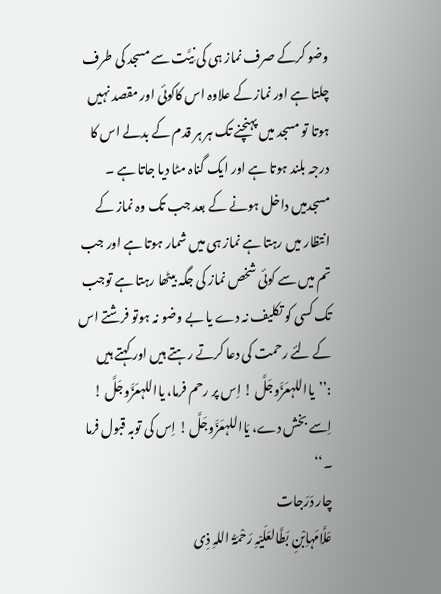وضو کرکے صرف نماز ہی کی نِیَّت سے مسجد کی طرف چلتا ہے اور نماز کے علاوہ اس کاکوئی اور مقصد نہیں ہوتا تو مسجد میں پہنچنے تک ہر ہر قدم کے بدلے اس کا درجہ بلند ہوتا ہے اور ایک گناہ مٹا دیا جاتا ہے ۔ مسجدمیں داخل ہونے کے بعد جب تک وہ نماز کے انتظار میں رہتا ہے نماز ہی میں شمار ہوتا ہے اور جب تم میں سے کوئی شخص نماز کی جگہ بیٹھا رہتا ہے توجب تک کسی کو تکلیف نہ دے یا بے وضو نہ ہوتو فرشتے اس کے لئے رحمت کی دعا کرتے رہتے ہیں اور کہتے ہیں :’’یااللہعَزَّوجَلَّ ! اِس پر رحم فرما، یااللہعَزَّوجَلَّ ! اِسے بخش دے، یَااللہعَزَّوجَلَّ ! اِس کی توبہ قبول فرما ۔‘‘
چار دَرَجات
عَلَّامَہاِبْنِ بَطَّالعَلَیْہِ رَحْمَۃُ اللہِ ذِی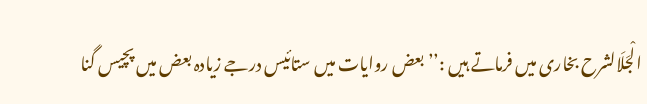الْجَلَالشرح بخاری میں فرماتے ہیں :’’ بعض روایات میں ستائیس درجے زیادہ بعض میں پچیس گنا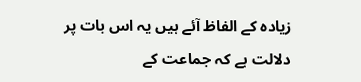زیادہ کے الفاظ آئے ہیں یہ اس بات پر دلالت ہے کہ جماعت کے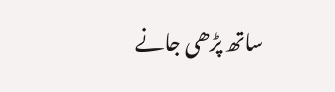ساتھ پڑھی جانے